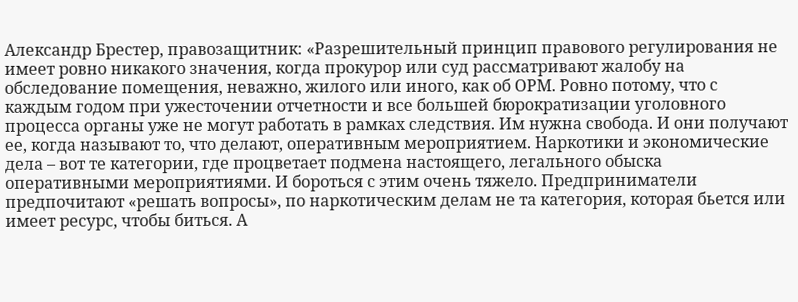Александр Брестер, правозащитник: «Разрешительный принцип правового регулирования не имеет ровно никакого значения, когда прокурор или суд рассматривают жалобу на обследование помещения, неважно, жилого или иного, как об ОРМ. Ровно потому, что с каждым годом при ужесточении отчетности и все большей бюрократизации уголовного процесса органы уже не могут работать в рамках следствия. Им нужна свобода. И они получают ее, когда называют то, что делают, оперативным мероприятием. Наркотики и экономические дела – вот те категории, где процветает подмена настоящего, легального обыска оперативными мероприятиями. И бороться с этим очень тяжело. Предприниматели предпочитают «решать вопросы», по наркотическим делам не та категория, которая бьется или имеет ресурс, чтобы биться. А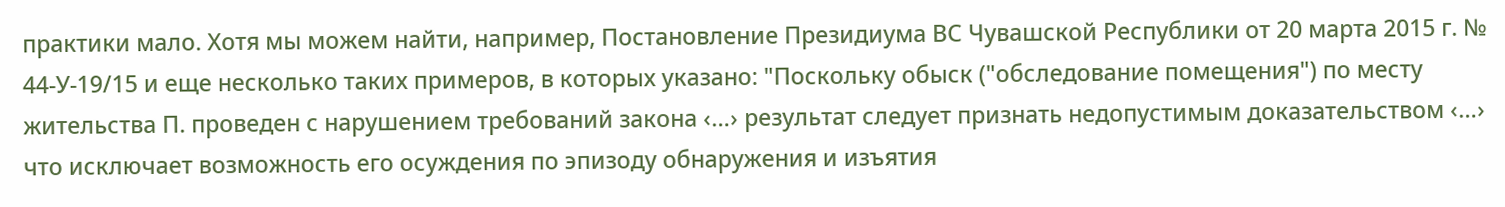практики мало. Хотя мы можем найти, например, Постановление Президиума ВС Чувашской Республики от 20 марта 2015 г. № 44-У-19/15 и еще несколько таких примеров, в которых указано: "Поскольку обыск ("обследование помещения") по месту жительства П. проведен с нарушением требований закона ‹…› результат следует признать недопустимым доказательством ‹…› что исключает возможность его осуждения по эпизоду обнаружения и изъятия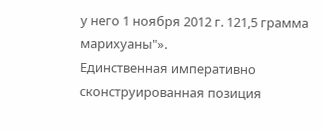у него 1 ноября 2012 г. 121,5 грамма марихуаны"».
Единственная императивно сконструированная позиция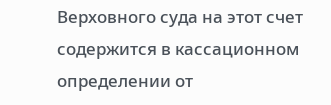Верховного суда на этот счет содержится в кассационном определении от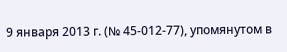9 января 2013 г. (№ 45-012-77), упомянутом в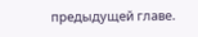предыдущей главе.